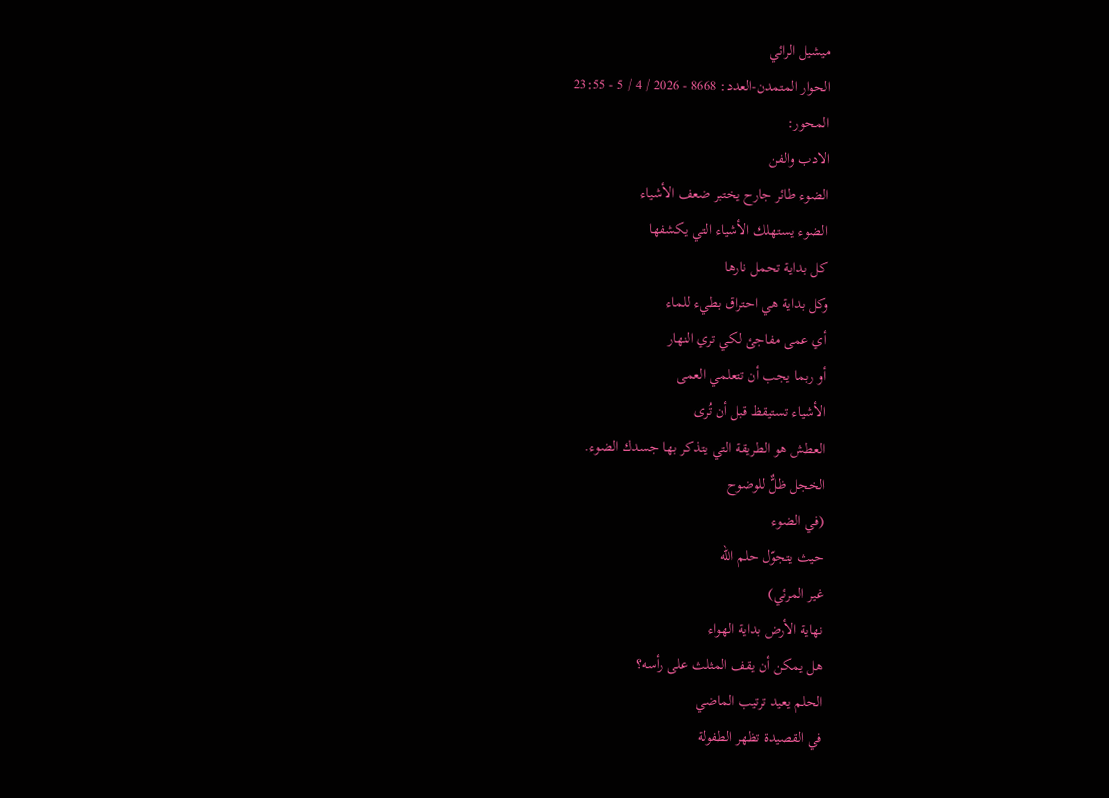ميشيل الرائي
الحوار المتمدن-العدد: 8668 - 2026 / 4 / 5 - 23:55
المحور:
الادب والفن
الضوء طائر جارح يختبر ضعف الأشياء
الضوء يستهلك الأشياء التي يكشفها
كل بداية تحمل نارها
وكل بداية هي احتراق بطيء للماء
أي عمى مفاجئ لكي تري النهار
أو ربما يجب أن تتعلمي العمى
الأشياء تستيقظ قبل أن تُرى
العطش هو الطريقة التي يتذكر بها جسدك الضوء.
الخجل ظلٌّ للوضوح
(في الضوء
حيث يتجوّل حلم الله
غير المرئي)
نهاية الأرض بداية الهواء
هل يمكن أن يقف المثلث على رأسه؟
الحلم يعيد ترتيب الماضي
في القصيدة تظهر الطفولة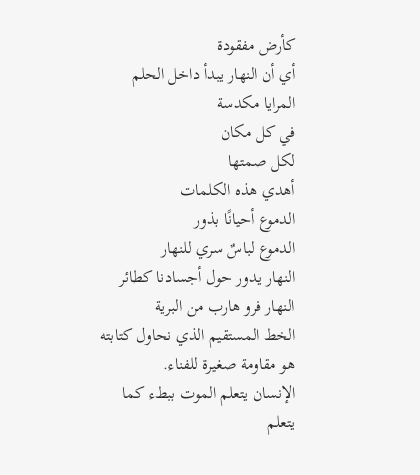كأرض مفقودة
أي أن النهار يبدأ داخل الحلم
المرايا مكدسة
في كل مكان
لكل صمتها
أهدي هذه الكلمات
الدموع أحيانًا بذور
الدموع لباسٌ سري للنهار
النهار يدور حول أجسادنا كطائر
النهار فرو هارب من البرية
الخط المستقيم الذي نحاول كتابته هو مقاومة صغيرة للفناء.
الإنسان يتعلم الموت ببطء كما يتعلم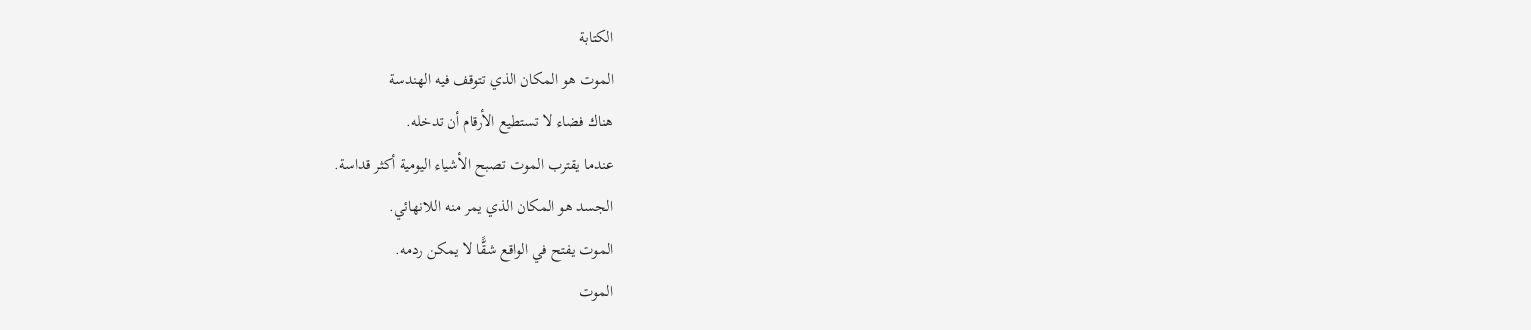الكتابة
الموت هو المكان الذي تتوقف فيه الهندسة
هناك فضاء لا تستطيع الأرقام أن تدخله.
عندما يقترب الموت تصبح الأشياء اليومية أكثر قداسة.
الجسد هو المكان الذي يمر منه اللانهائي.
الموت يفتح في الواقع شقًّا لا يمكن ردمه.
الموت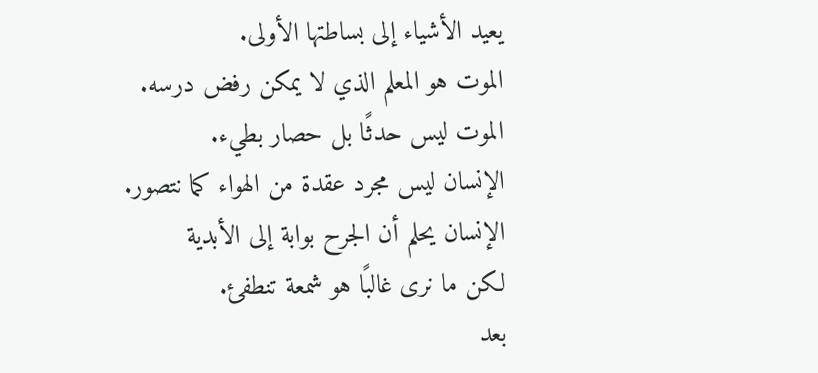يعيد الأشياء إلى بساطتها الأولى.
الموت هو المعلم الذي لا يمكن رفض درسه.
الموت ليس حدثًا بل حصار بطيء.
الإنسان ليس مجرد عقدة من الهواء كما نتصور.
الإنسان يحلم أن الجرح بوابة إلى الأبدية
لكن ما نرى غالبًا هو شمعة تنطفئ.
بعد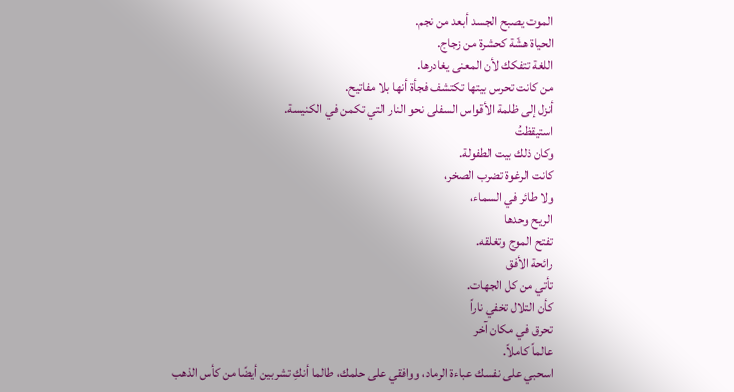الموت يصبح الجسد أبعد من نجم.
الحياة هشّة كحشرة من زجاج.
اللغة تتفكك لأن المعنى يغادرها.
من كانت تحرس بيتها تكتشف فجأة أنها بلا مفاتيح.
أنزل إلى ظلمة الأقواس السفلى نحو النار التي تكمن في الكنيسة.
استيقظتُ
وكان ذلك بيت الطفولة.
كانت الرغوة تضرب الصخر،
ولا طائر في السماء،
الريح وحدها
تفتح الموج وتغلقه.
رائحة الأفق
تأتي من كل الجهات.
كأن التلال تخفي ناراً
تحرق في مكان آخر
عالماً كاملاً.
اسحبي على نفسك عباءة الرماد، ووافقي على حلمك، طالما أنكِ تشربين أيضًا من كأس الذهب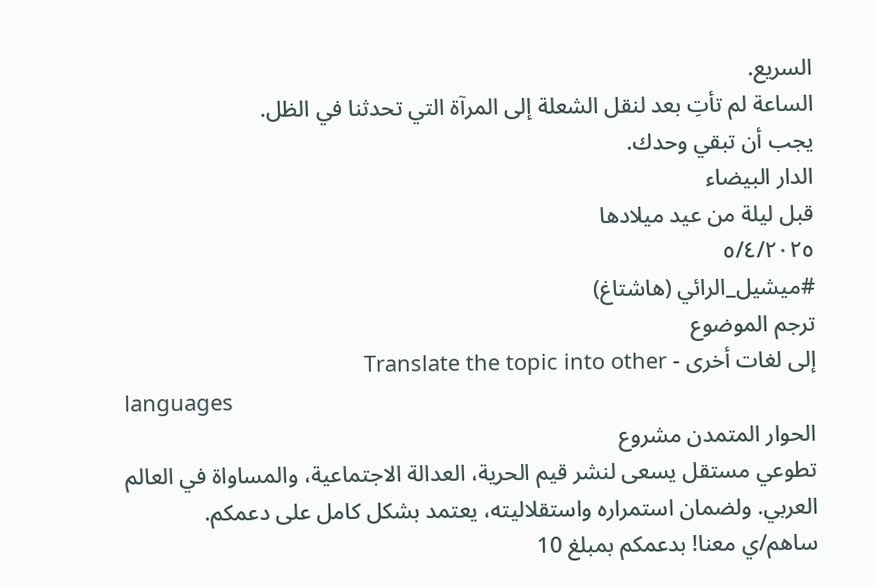السريع.
الساعة لم تأتِ بعد لنقل الشعلة إلى المرآة التي تحدثنا في الظل.
يجب أن تبقي وحدك.
الدار البيضاء
قبل ليلة من عيد ميلادها
٥/٤/٢٠٢٥
#ميشيل_الرائي (هاشتاغ)
ترجم الموضوع
إلى لغات أخرى - Translate the topic into other
languages
الحوار المتمدن مشروع
تطوعي مستقل يسعى لنشر قيم الحرية، العدالة الاجتماعية، والمساواة في العالم
العربي. ولضمان استمراره واستقلاليته، يعتمد بشكل كامل على دعمكم.
ساهم/ي معنا! بدعمكم بمبلغ 10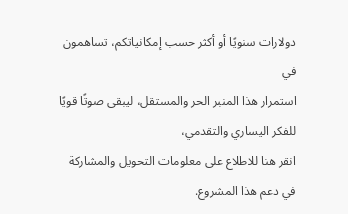دولارات سنويًا أو أكثر حسب إمكانياتكم، تساهمون في
استمرار هذا المنبر الحر والمستقل، ليبقى صوتًا قويًا للفكر اليساري والتقدمي،
انقر هنا للاطلاع على معلومات التحويل والمشاركة
في دعم هذا المشروع.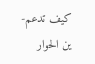كيف تدعم-ين الحوار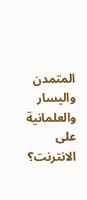المتمدن واليسار والعلمانية
على الانترنت؟